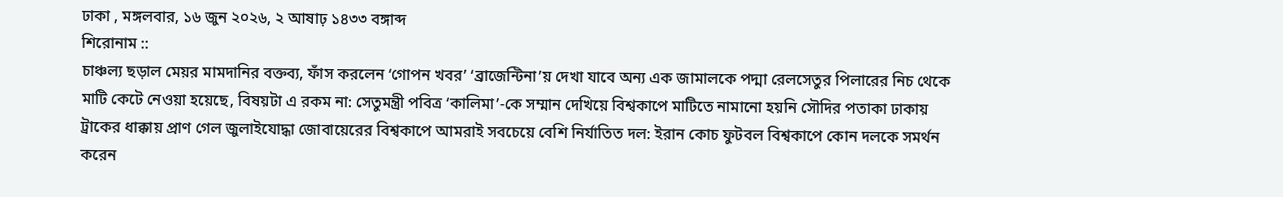ঢাকা , মঙ্গলবার, ১৬ জুন ২০২৬, ২ আষাঢ় ১৪৩৩ বঙ্গাব্দ
শিরোনাম ::
চাঞ্চল্য ছড়াল মেয়র মামদানির বক্তব্য, ফাঁস করলেন ‘গোপন খবর’ ‘ব্রাজেন্টিনা’য় দেখা যাবে অন্য এক জামালকে পদ্মা রেলসেতুর পিলারের নিচ থেকে মাটি কেটে নেওয়া হয়েছে, বিষয়টা এ রকম না: সেতুমন্ত্রী পবিত্র ‘কালিমা’-কে সম্মান দেখিয়ে বিশ্বকাপে মাটিতে নামানো হয়নি সৌদির পতাকা ঢাকায় ট্রাকের ধাক্কায় প্রাণ গেল জুলাইযোদ্ধা জোবায়েরের বিশ্বকাপে আমরাই সবচেয়ে বেশি নির্যাতিত দল: ইরান কোচ ফুটবল বিশ্বকাপে কোন দলকে সমর্থন করেন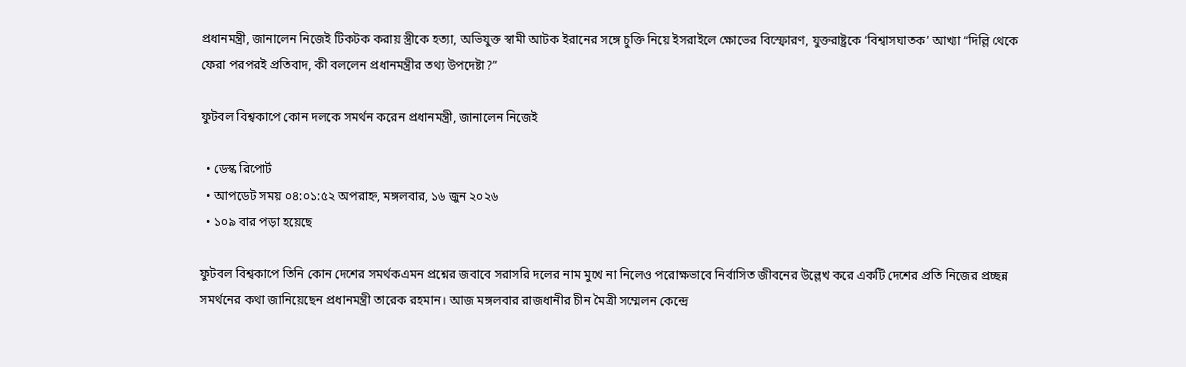প্রধানমন্ত্রী, জানালেন নিজেই টিকটক করায় স্ত্রীকে হত্যা, অভিযুক্ত স্বামী আটক ইরানের সঙ্গে চুক্তি নিয়ে ইসরাইলে ক্ষোভের বিস্ফোরণ, যুক্তরাষ্ট্রকে ‘বিশ্বাসঘাতক’ আখ্যা “দিল্লি থেকে ফেরা পরপরই প্রতিবাদ, কী বললেন প্রধানমন্ত্রীর তথ্য উপদেষ্টা?”

ফুটবল বিশ্বকাপে কোন দলকে সমর্থন করেন প্রধানমন্ত্রী, জানালেন নিজেই

  • ডেস্ক রিপোর্ট
  • আপডেট সময় ০৪:০১:৫২ অপরাহ্ন, মঙ্গলবার, ১৬ জুন ২০২৬
  • ১০৯ বার পড়া হয়েছে

ফুটবল বিশ্বকাপে তিনি কোন দেশের সমর্থকএমন প্রশ্নের জবাবে সরাসরি দলের নাম মুখে না নিলেও পরোক্ষভাবে নির্বাসিত জীবনের উল্লেখ করে একটি দেশের প্রতি নিজের প্রচ্ছন্ন সমর্থনের কথা জানিয়েছেন প্রধানমন্ত্রী তারেক রহমান। আজ মঙ্গলবার রাজধানীর চীন মৈত্রী সম্মেলন কেন্দ্রে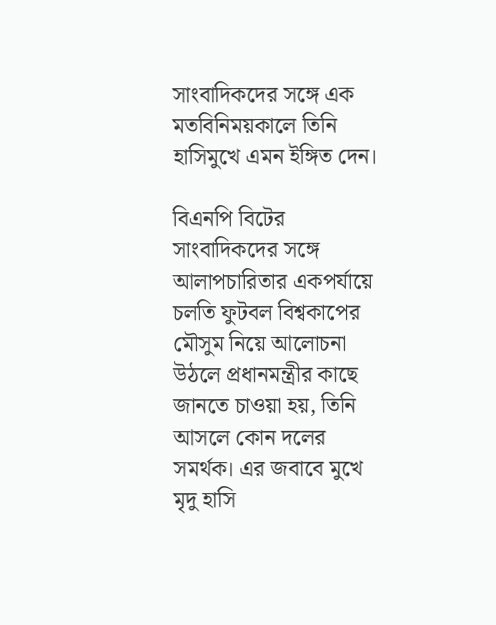সাংবাদিকদের সঙ্গে এক মতবিনিময়কালে তিনি হাসিমুখে এমন ইঙ্গিত দেন।

বিএনপি বিটের সাংবাদিকদের সঙ্গে আলাপচারিতার একপর্যায়ে চলতি ফুটবল বিশ্বকাপের মৌসুম নিয়ে আলোচনা উঠলে প্রধানমন্ত্রীর কাছে জানতে চাওয়া হয়, তিনি আসলে কোন দলের সমর্থক। এর জবাবে মুখে মৃদু হাসি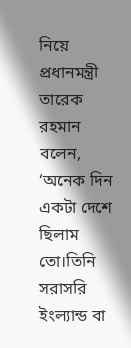নিয়ে প্রধানমন্ত্রী তারেক রহমান বলেন, ‘অনেক দিন একটা দেশে ছিলাম তো।তিনি সরাসরি ইংল্যান্ড বা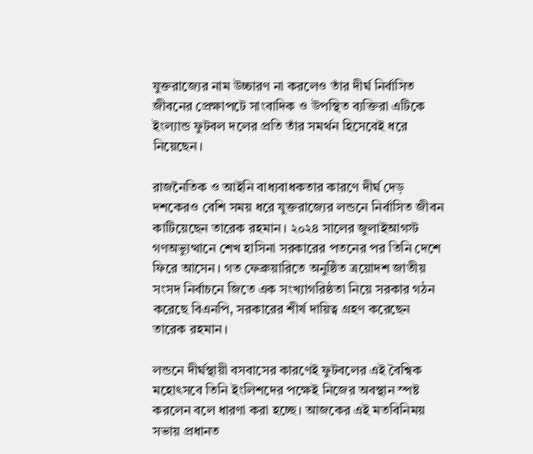যুক্তরাজ্যের নাম উচ্চারণ না করলেও তাঁর দীর্ঘ নির্বাসিত জীবনের প্রেক্ষাপটে সাংবাদিক ও উপস্থিত ব্যক্তিরা এটিকে ইংল্যান্ড ফুটবল দলের প্রতি তাঁর সমর্থন হিসেবেই ধরে নিয়েছেন।

রাজনৈতিক ও আইনি বাধ্যবাধকতার কারণে দীর্ঘ দেড় দশকেরও বেশি সময় ধরে যুক্তরাজ্যের লন্ডনে নির্বাসিত জীবন কাটিয়েছেন তারেক রহমান। ২০২৪ সালের জুলাইআগস্ট গণঅভ্যুত্থানে শেখ হাসিনা সরকারের পতনের পর তিনি দেশে ফিরে আসেন। গত ফেব্রুয়ারিতে অনুষ্ঠিত ত্রয়োদশ জাতীয় সংসদ নির্বাচনে জিতে এক সংখ্যাগরিষ্ঠতা নিয়ে সরকার গঠন করেছে বিএনপি, সরকারের শীর্ষ দায়িত্ব গ্রহণ করেছেন তারেক রহমান।

লন্ডনে দীর্ঘস্থায়ী বসবাসের কারণেই ফুটবলের এই বৈশ্বিক মহোৎসবে তিনি ইংলিশদের পক্ষেই নিজের অবস্থান স্পষ্ট করলেন বলে ধারণা করা হচ্ছে। আজকের এই মতবিনিময় সভায় প্রধানত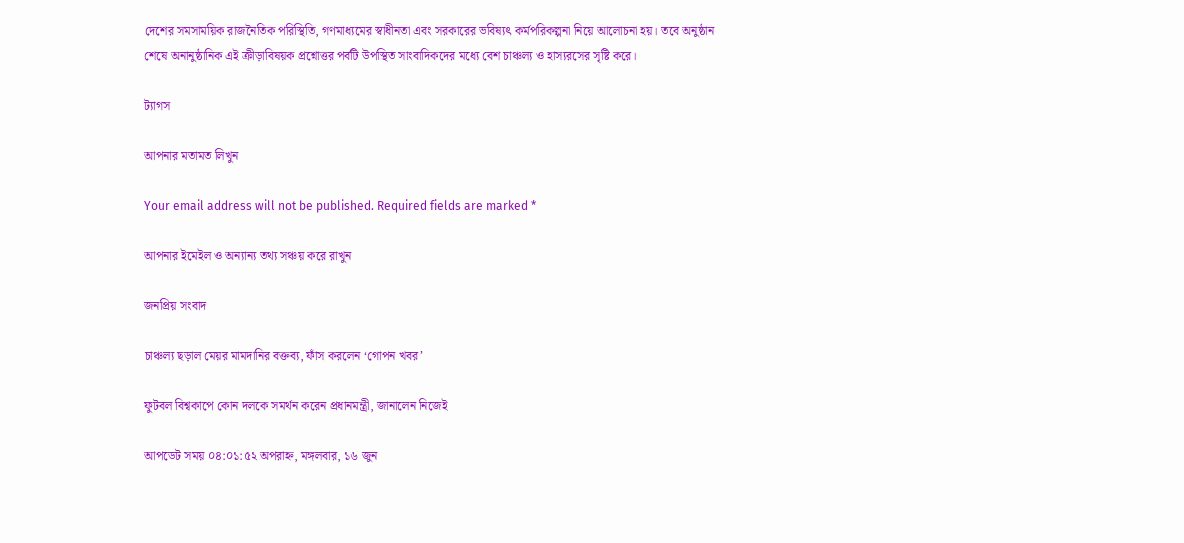দেশের সমসাময়িক রাজনৈতিক পরিস্থিতি, গণমাধ্যমের স্বাধীনতা এবং সরকারের ভবিষ্যৎ কর্মপরিকল্পনা নিয়ে আলোচনা হয়। তবে অনুষ্ঠান শেষে অনানুষ্ঠানিক এই ক্রীড়াবিষয়ক প্রশ্নোত্তর পর্বটি উপস্থিত সাংবাদিকদের মধ্যে বেশ চাঞ্চল্য ও হাস্যরসের সৃষ্টি করে।

ট্যাগস

আপনার মতামত লিখুন

Your email address will not be published. Required fields are marked *

আপনার ইমেইল ও অন্যান্য তথ্য সঞ্চয় করে রাখুন

জনপ্রিয় সংবাদ

চাঞ্চল্য ছড়াল মেয়র মামদানির বক্তব্য, ফাঁস করলেন ‘গোপন খবর’

ফুটবল বিশ্বকাপে কোন দলকে সমর্থন করেন প্রধানমন্ত্রী, জানালেন নিজেই

আপডেট সময় ০৪:০১:৫২ অপরাহ্ন, মঙ্গলবার, ১৬ জুন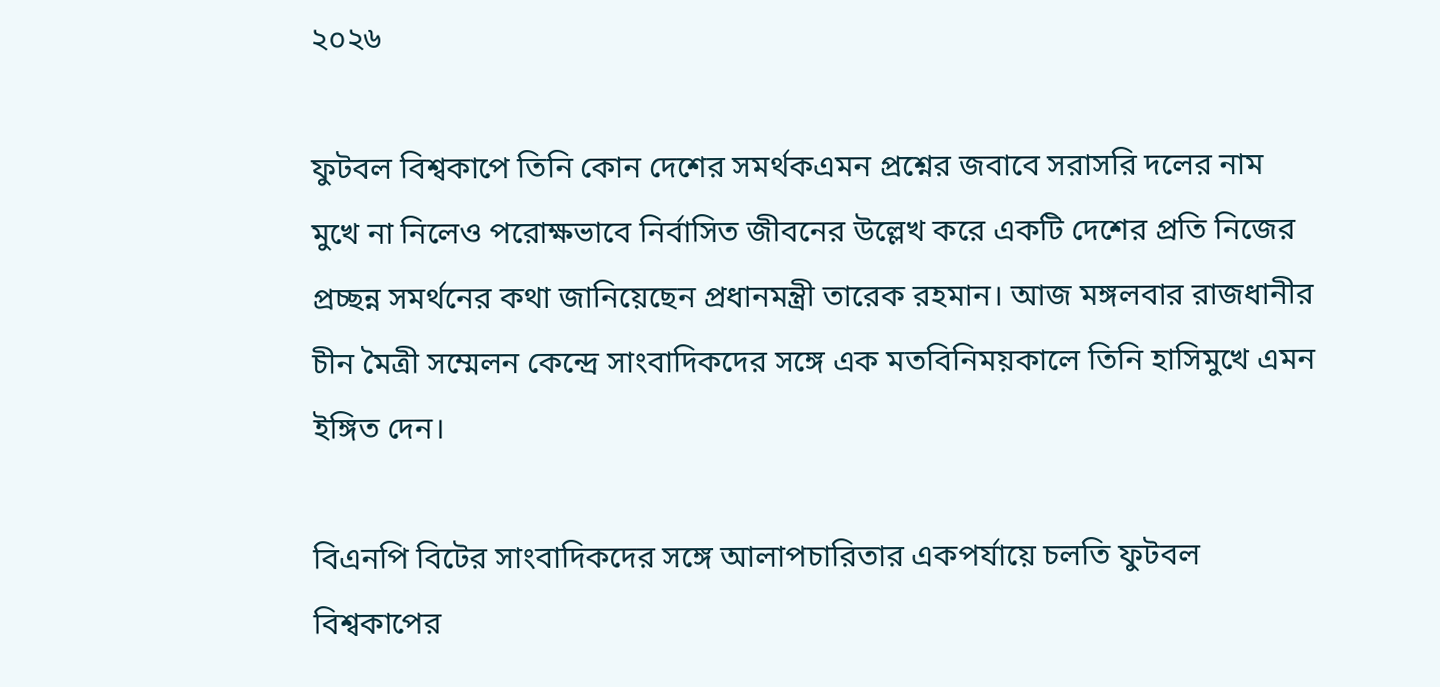২০২৬

ফুটবল বিশ্বকাপে তিনি কোন দেশের সমর্থকএমন প্রশ্নের জবাবে সরাসরি দলের নাম মুখে না নিলেও পরোক্ষভাবে নির্বাসিত জীবনের উল্লেখ করে একটি দেশের প্রতি নিজের প্রচ্ছন্ন সমর্থনের কথা জানিয়েছেন প্রধানমন্ত্রী তারেক রহমান। আজ মঙ্গলবার রাজধানীর চীন মৈত্রী সম্মেলন কেন্দ্রে সাংবাদিকদের সঙ্গে এক মতবিনিময়কালে তিনি হাসিমুখে এমন ইঙ্গিত দেন।

বিএনপি বিটের সাংবাদিকদের সঙ্গে আলাপচারিতার একপর্যায়ে চলতি ফুটবল বিশ্বকাপের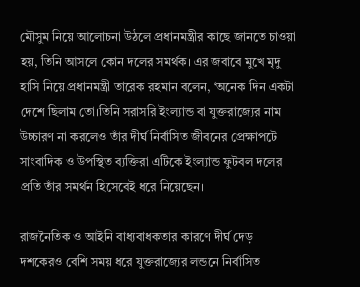মৌসুম নিয়ে আলোচনা উঠলে প্রধানমন্ত্রীর কাছে জানতে চাওয়া হয়, তিনি আসলে কোন দলের সমর্থক। এর জবাবে মুখে মৃদু হাসি নিয়ে প্রধানমন্ত্রী তারেক রহমান বলেন, ‘অনেক দিন একটা দেশে ছিলাম তো।তিনি সরাসরি ইংল্যান্ড বা যুক্তরাজ্যের নাম উচ্চারণ না করলেও তাঁর দীর্ঘ নির্বাসিত জীবনের প্রেক্ষাপটে সাংবাদিক ও উপস্থিত ব্যক্তিরা এটিকে ইংল্যান্ড ফুটবল দলের প্রতি তাঁর সমর্থন হিসেবেই ধরে নিয়েছেন।

রাজনৈতিক ও আইনি বাধ্যবাধকতার কারণে দীর্ঘ দেড় দশকেরও বেশি সময় ধরে যুক্তরাজ্যের লন্ডনে নির্বাসিত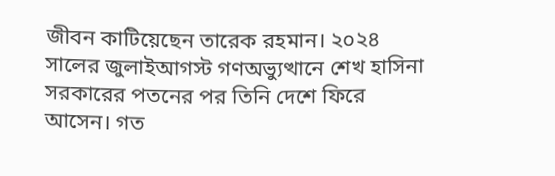জীবন কাটিয়েছেন তারেক রহমান। ২০২৪ সালের জুলাইআগস্ট গণঅভ্যুত্থানে শেখ হাসিনা সরকারের পতনের পর তিনি দেশে ফিরে আসেন। গত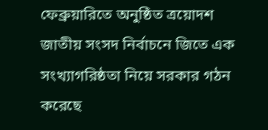ফেব্রুয়ারিতে অনুষ্ঠিত ত্রয়োদশ জাতীয় সংসদ নির্বাচনে জিতে এক সংখ্যাগরিষ্ঠতা নিয়ে সরকার গঠন করেছে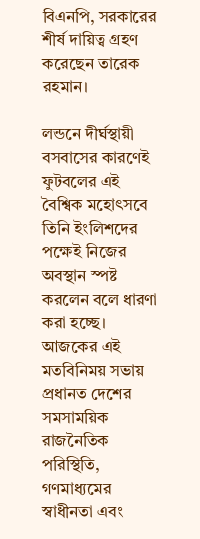বিএনপি, সরকারের শীর্ষ দায়িত্ব গ্রহণ করেছেন তারেক রহমান।

লন্ডনে দীর্ঘস্থায়ী বসবাসের কারণেই ফুটবলের এই বৈশ্বিক মহোৎসবে তিনি ইংলিশদের পক্ষেই নিজের অবস্থান স্পষ্ট করলেন বলে ধারণা করা হচ্ছে। আজকের এই মতবিনিময় সভায় প্রধানত দেশের সমসাময়িক রাজনৈতিক পরিস্থিতি, গণমাধ্যমের স্বাধীনতা এবং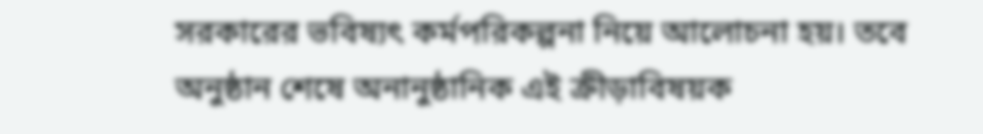সরকারের ভবিষ্যৎ কর্মপরিকল্পনা নিয়ে আলোচনা হয়। তবে অনুষ্ঠান শেষে অনানুষ্ঠানিক এই ক্রীড়াবিষয়ক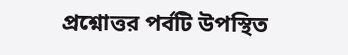প্রশ্নোত্তর পর্বটি উপস্থিত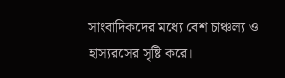সাংবাদিকদের মধ্যে বেশ চাঞ্চল্য ও হাস্যরসের সৃষ্টি করে।